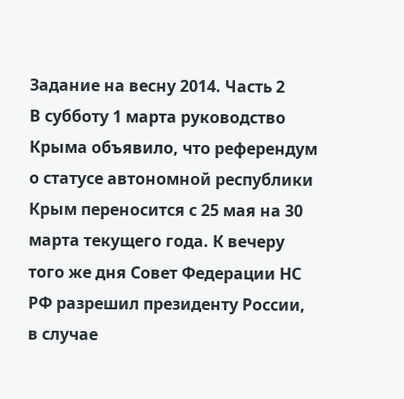Задание на весну 2014. Часть 2
В субботу 1 марта руководство Крыма объявило, что референдум о статусе автономной республики Крым переносится с 25 мая на 30 марта текущего года. К вечеру того же дня Совет Федерации НС РФ разрешил президенту России, в случае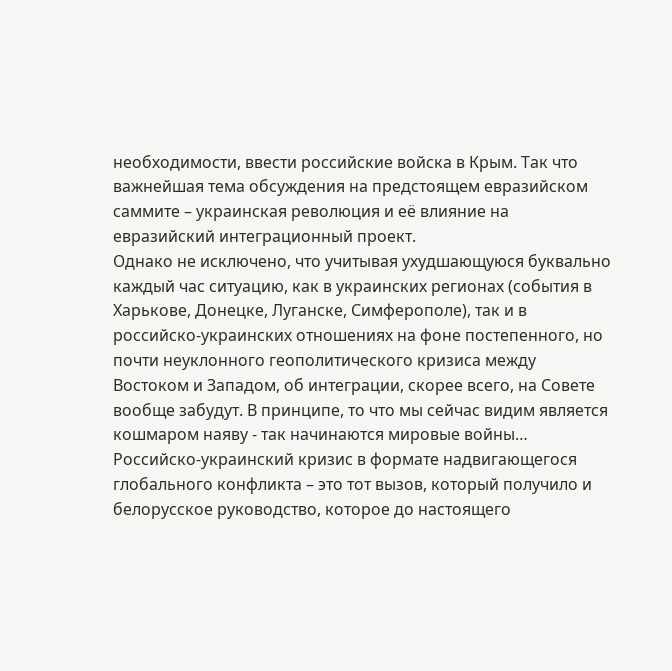необходимости, ввести российские войска в Крым. Так что важнейшая тема обсуждения на предстоящем евразийском саммите – украинская революция и её влияние на евразийский интеграционный проект.
Однако не исключено, что учитывая ухудшающуюся буквально каждый час ситуацию, как в украинских регионах (события в Харькове, Донецке, Луганске, Симферополе), так и в российско-украинских отношениях на фоне постепенного, но почти неуклонного геополитического кризиса между Востоком и Западом, об интеграции, скорее всего, на Совете вообще забудут. В принципе, то что мы сейчас видим является кошмаром наяву - так начинаются мировые войны…
Российско-украинский кризис в формате надвигающегося глобального конфликта – это тот вызов, который получило и белорусское руководство, которое до настоящего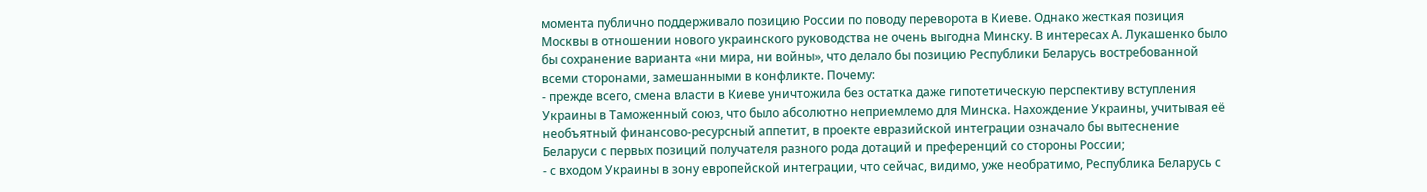момента публично поддерживало позицию России по поводу переворота в Киеве. Однако жесткая позиция Москвы в отношении нового украинского руководства не очень выгодна Минску. В интересах А. Лукашенко было бы сохранение варианта «ни мира, ни войны», что делало бы позицию Республики Беларусь востребованной всеми сторонами, замешанными в конфликте. Почему:
- прежде всего, смена власти в Киеве уничтожила без остатка даже гипотетическую перспективу вступления Украины в Таможенный союз, что было абсолютно неприемлемо для Минска. Нахождение Украины, учитывая её необъятный финансово-ресурсный аппетит, в проекте евразийской интеграции означало бы вытеснение Беларуси с первых позиций получателя разного рода дотаций и преференций со стороны России;
- с входом Украины в зону европейской интеграции, что сейчас, видимо, уже необратимо, Республика Беларусь с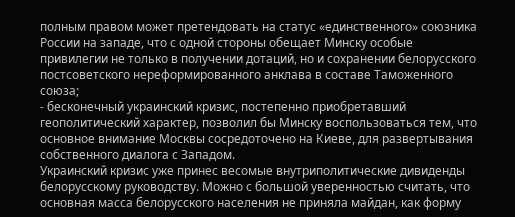полным правом может претендовать на статус «единственного» союзника России на западе, что с одной стороны обещает Минску особые привилегии не только в получении дотаций, но и сохранении белорусского постсоветского нереформированного анклава в составе Таможенного союза;
- бесконечный украинский кризис, постепенно приобретавший геополитический характер, позволил бы Минску воспользоваться тем, что основное внимание Москвы сосредоточено на Киеве, для развертывания собственного диалога с Западом.
Украинский кризис уже принес весомые внутриполитические дивиденды белорусскому руководству. Можно с большой уверенностью считать, что основная масса белорусского населения не приняла майдан, как форму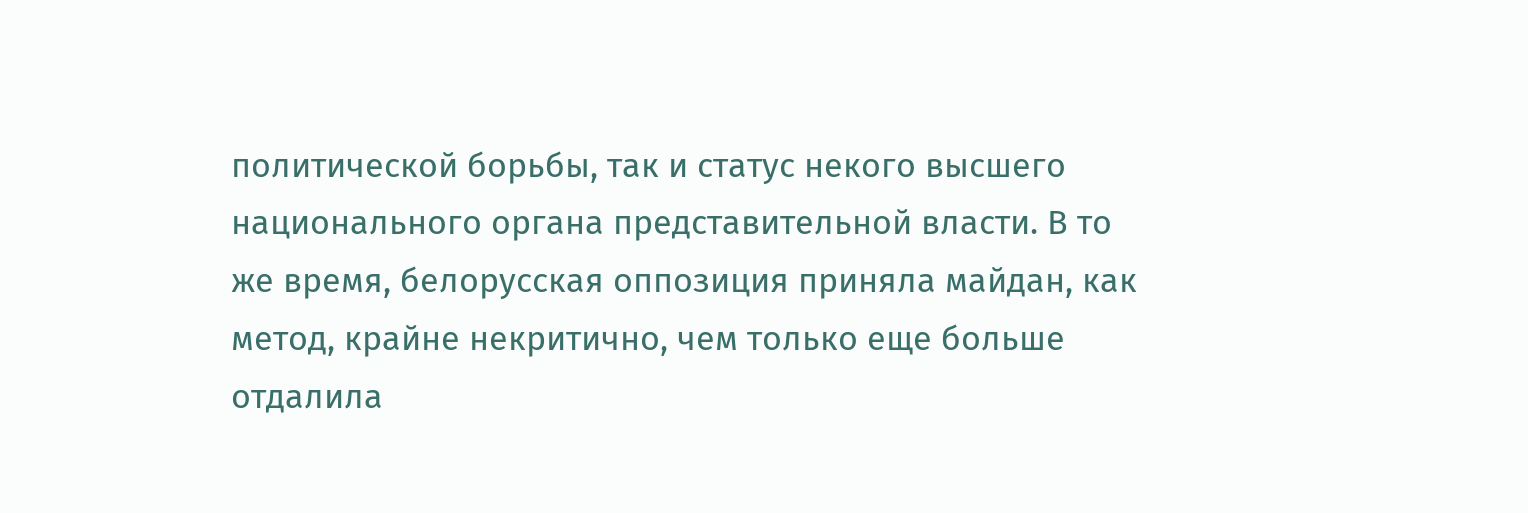политической борьбы, так и статус некого высшего национального органа представительной власти. В то же время, белорусская оппозиция приняла майдан, как метод, крайне некритично, чем только еще больше отдалила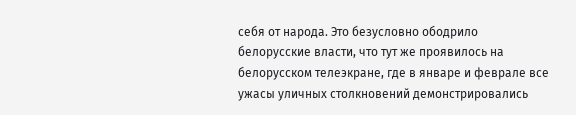себя от народа. Это безусловно ободрило белорусские власти, что тут же проявилось на белорусском телеэкране, где в январе и феврале все ужасы уличных столкновений демонстрировались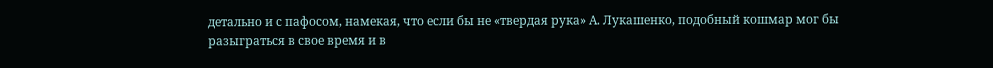детально и с пафосом, намекая, что если бы не «твердая рука» А. Лукашенко, подобный кошмар мог бы разыграться в свое время и в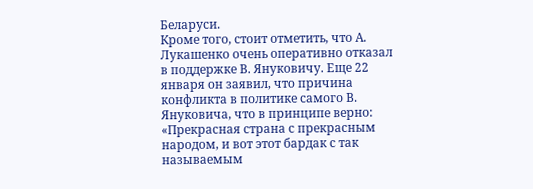Беларуси.
Кроме того, стоит отметить, что А. Лукашенко очень оперативно отказал в поддержке В. Януковичу. Еще 22 января он заявил, что причина конфликта в политике самого В. Януковича, что в принципе верно: «Прекрасная страна с прекрасным народом, и вот этот бардак с так называемым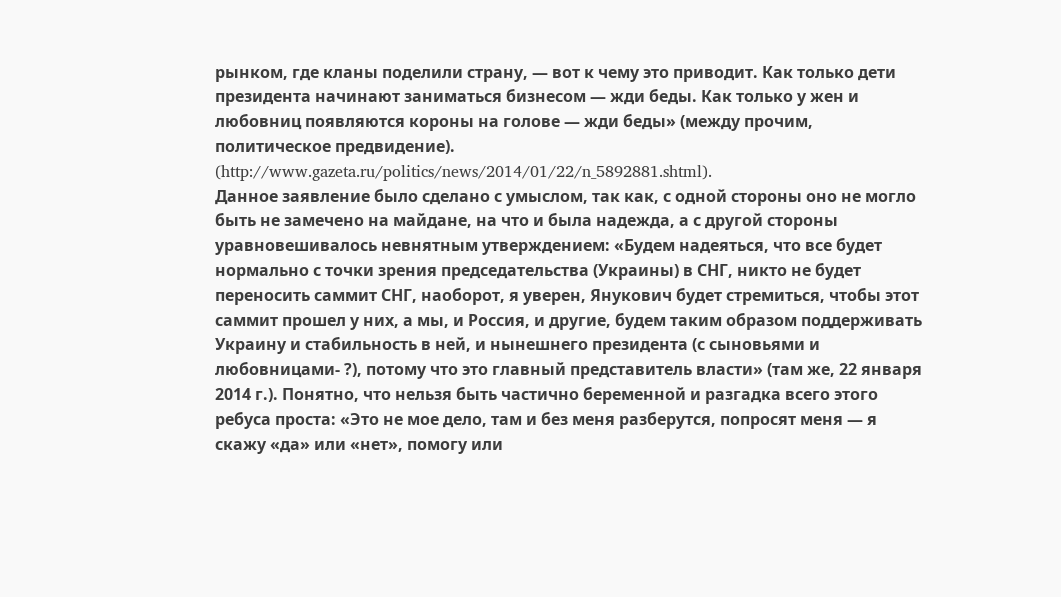рынком, где кланы поделили страну, — вот к чему это приводит. Как только дети президента начинают заниматься бизнесом — жди беды. Как только у жен и любовниц появляются короны на голове — жди беды» (между прочим, политическое предвидение). (http://www.gazeta.ru/politics/news/2014/01/22/n_5892881.shtml).
Данное заявление было сделано с умыслом, так как, с одной стороны оно не могло быть не замечено на майдане, на что и была надежда, а с другой стороны уравновешивалось невнятным утверждением: «Будем надеяться, что все будет нормально с точки зрения председательства (Украины) в СНГ, никто не будет переносить саммит СНГ, наоборот, я уверен, Янукович будет стремиться, чтобы этот саммит прошел у них, а мы, и Россия, и другие, будем таким образом поддерживать Украину и стабильность в ней, и нынешнего президента (с сыновьями и любовницами- ?), потому что это главный представитель власти» (там же, 22 января 2014 г.). Понятно, что нельзя быть частично беременной и разгадка всего этого ребуса проста: «Это не мое дело, там и без меня разберутся, попросят меня — я скажу «да» или «нет», помогу или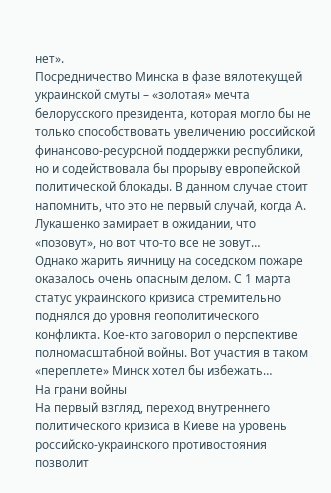нет».
Посредничество Минска в фазе вялотекущей украинской смуты – «золотая» мечта белорусского президента, которая могло бы не только способствовать увеличению российской финансово-ресурсной поддержки республики, но и содействовала бы прорыву европейской политической блокады. В данном случае стоит напомнить, что это не первый случай, когда А. Лукашенко замирает в ожидании, что «позовут», но вот что-то все не зовут…
Однако жарить яичницу на соседском пожаре оказалось очень опасным делом. С 1 марта статус украинского кризиса стремительно поднялся до уровня геополитического конфликта. Кое-кто заговорил о перспективе полномасштабной войны. Вот участия в таком «переплете» Минск хотел бы избежать…
На грани войны
На первый взгляд, переход внутреннего политического кризиса в Киеве на уровень российско-украинского противостояния позволит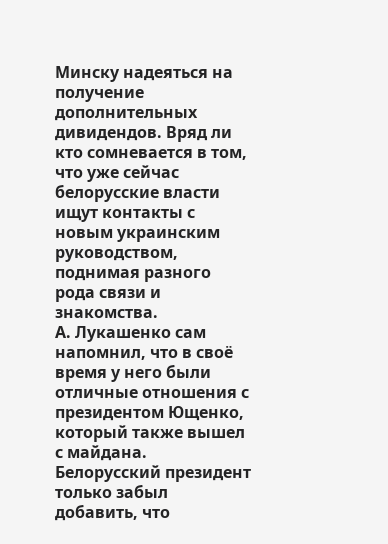Минску надеяться на получение дополнительных дивидендов. Вряд ли кто сомневается в том, что уже сейчас белорусские власти ищут контакты с новым украинским руководством, поднимая разного рода связи и знакомства.
А. Лукашенко сам напомнил, что в своё время у него были отличные отношения с президентом Ющенко, который также вышел с майдана. Белорусский президент только забыл добавить, что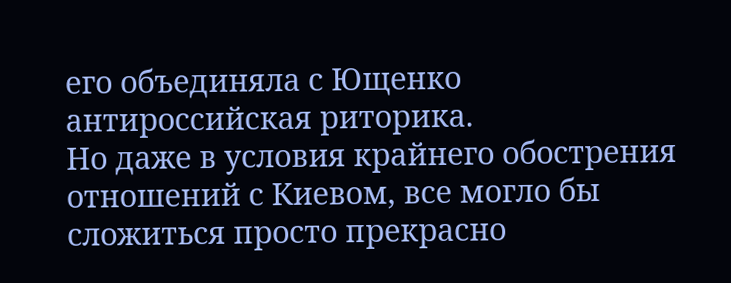его объединяла с Ющенко антироссийская риторика.
Но даже в условия крайнего обострения отношений с Киевом, все могло бы сложиться просто прекрасно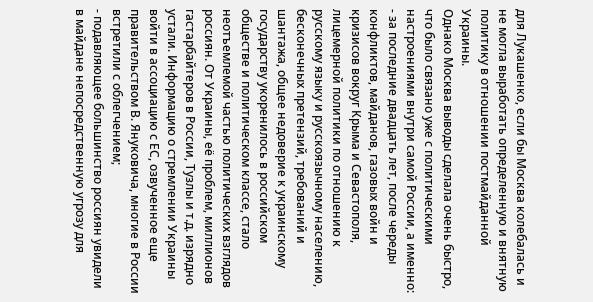для Лукашенко, если бы Москва колебалась и не могла выработать определенную и внятную политику в отношении постмайданной Украины.
Однако Москва выводы сделала очень быстро, что было связано уже с политическими настроениями внутри самой России, а именно:
- за последние двадцать лет, после череды конфликтов, майданов, газовых войн и кризисов вокруг Крыма и Севастополя, лицемерной политики по отношению к русскому языку и русскоязычному населению, бесконечных претензий, требований и шантажа, общее недоверие к украинскому государству укоренилось в российском обществе и политическом классе, стало неотъемлемой частью политических взглядов россиян. От Украины, её проблем, миллионов гастарбайтеров в России, Тузлы и т.д. изрядно устали. Информацию о стремлении Украины войти в ассоциацию с ЕС, озвученное еще правительством В. Януковича, многие в России встретили с облегчением;
- подавляющее большинство россиян увидели в майдане непосредственную угрозу для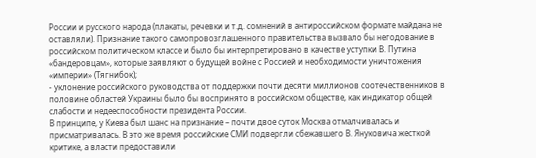России и русского народа (плакаты, речевки и т.д. сомнений в антироссийском формате майдана не оставляли). Признание такого самопровозглашенного правительства вызвало бы негодование в российском политическом классе и было бы интерпретировано в качестве уступки В. Путина «бандеровцам», которые заявляют о будущей войне с Россией и необходимости уничтожения «империи» (Тягнибок);
- уклонение российского руководства от поддержки почти десяти миллионов соотечественников в половине областей Украины было бы воспринято в российском обществе, как индикатор общей слабости и недееспособности президента России.
В принципе, у Киева был шанс на признание – почти двое суток Москва отмалчивалась и присматривалась. В это же время российские СМИ подвергли сбежавшего В. Януковича жесткой критике, а власти предоставили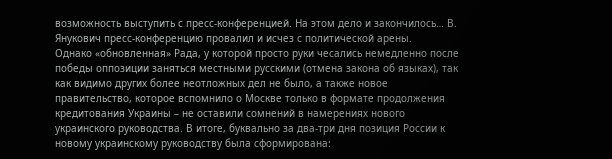возможность выступить с пресс-конференцией. На этом дело и закончилось… В. Янукович пресс-конференцию провалил и исчез с политической арены.
Однако «обновленная» Рада, у которой просто руки чесались немедленно после победы оппозиции заняться местными русскими (отмена закона об языках), так как видимо других более неотложных дел не было, а также новое правительство, которое вспомнило о Москве только в формате продолжения кредитования Украины – не оставили сомнений в намерениях нового украинского руководства. В итоге, буквально за два-три дня позиция России к новому украинскому руководству была сформирована: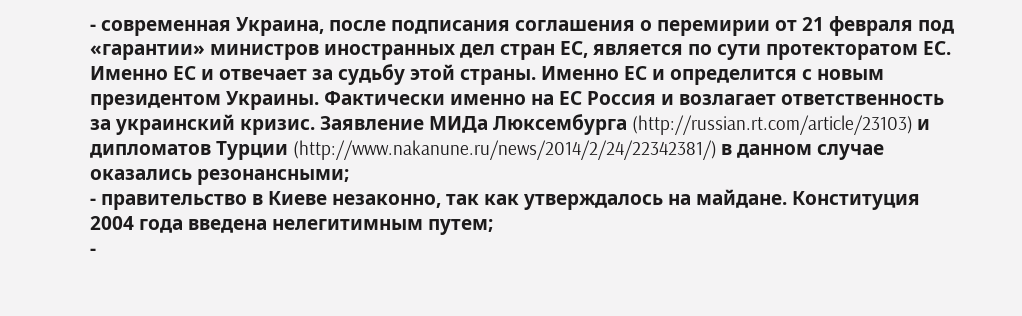- современная Украина, после подписания соглашения о перемирии от 21 февраля под «гарантии» министров иностранных дел стран ЕС, является по сути протекторатом ЕС. Именно ЕС и отвечает за судьбу этой страны. Именно ЕС и определится с новым президентом Украины. Фактически именно на ЕС Россия и возлагает ответственность за украинский кризис. Заявление МИДа Люксембурга (http://russian.rt.com/article/23103) и дипломатов Турции (http://www.nakanune.ru/news/2014/2/24/22342381/) в данном случае оказались резонансными;
- правительство в Киеве незаконно, так как утверждалось на майдане. Конституция 2004 года введена нелегитимным путем;
-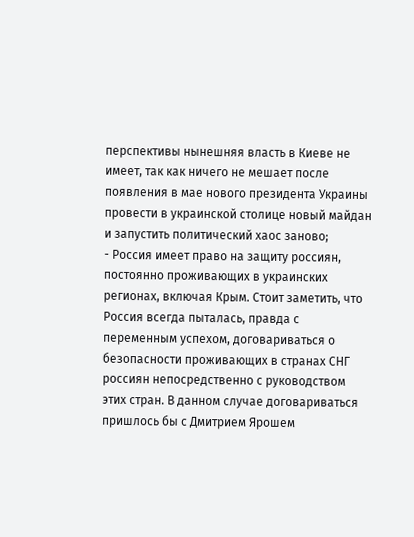перспективы нынешняя власть в Киеве не имеет, так как ничего не мешает после появления в мае нового президента Украины провести в украинской столице новый майдан и запустить политический хаос заново;
- Россия имеет право на защиту россиян, постоянно проживающих в украинских регионах, включая Крым. Стоит заметить, что Россия всегда пыталась, правда с переменным успехом, договариваться о безопасности проживающих в странах СНГ россиян непосредственно с руководством этих стран. В данном случае договариваться пришлось бы с Дмитрием Ярошем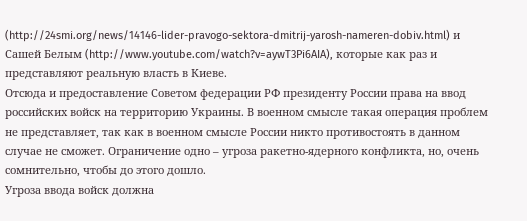(http://24smi.org/news/14146-lider-pravogo-sektora-dmitrij-yarosh-nameren-dobiv.html) и Сашей Белым (http://www.youtube.com/watch?v=aywT3Pi6AIA), которые как раз и представляют реальную власть в Киеве.
Отсюда и предоставление Советом федерации РФ президенту России права на ввод российских войск на территорию Украины. В военном смысле такая операция проблем не представляет, так как в военном смысле России никто противостоять в данном случае не сможет. Ограничение одно – угроза ракетно-ядерного конфликта, но, очень сомнительно, чтобы до этого дошло.
Угроза ввода войск должна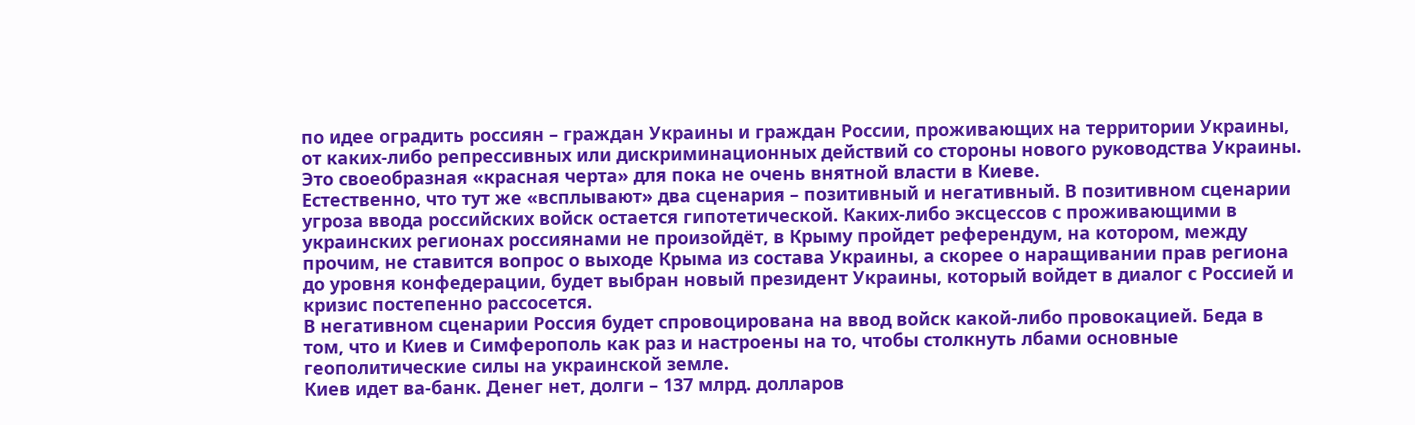по идее оградить россиян – граждан Украины и граждан России, проживающих на территории Украины, от каких-либо репрессивных или дискриминационных действий со стороны нового руководства Украины. Это своеобразная «красная черта» для пока не очень внятной власти в Киеве.
Естественно, что тут же «всплывают» два сценария – позитивный и негативный. В позитивном сценарии угроза ввода российских войск остается гипотетической. Каких-либо эксцессов с проживающими в украинских регионах россиянами не произойдёт, в Крыму пройдет референдум, на котором, между прочим, не ставится вопрос о выходе Крыма из состава Украины, а скорее о наращивании прав региона до уровня конфедерации, будет выбран новый президент Украины, который войдет в диалог с Россией и кризис постепенно рассосется.
В негативном сценарии Россия будет спровоцирована на ввод войск какой-либо провокацией. Беда в том, что и Киев и Симферополь как раз и настроены на то, чтобы столкнуть лбами основные геополитические силы на украинской земле.
Киев идет ва-банк. Денег нет, долги – 137 млрд. долларов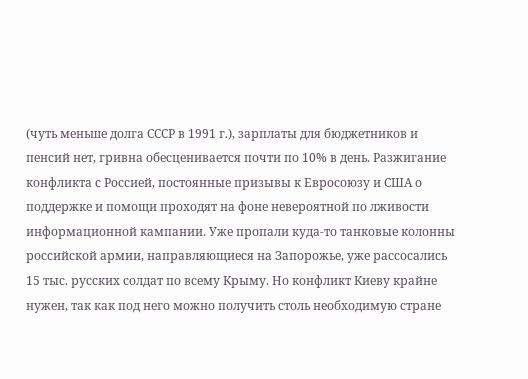(чуть меньше долга СССР в 1991 г.), зарплаты для бюджетников и пенсий нет, гривна обесценивается почти по 10% в день. Разжигание конфликта с Россией, постоянные призывы к Евросоюзу и США о поддержке и помощи проходят на фоне невероятной по лживости информационной кампании. Уже пропали куда-то танковые колонны российской армии, направляющиеся на Запорожье, уже рассосались 15 тыс. русских солдат по всему Крыму. Но конфликт Киеву крайне нужен, так как под него можно получить столь необходимую стране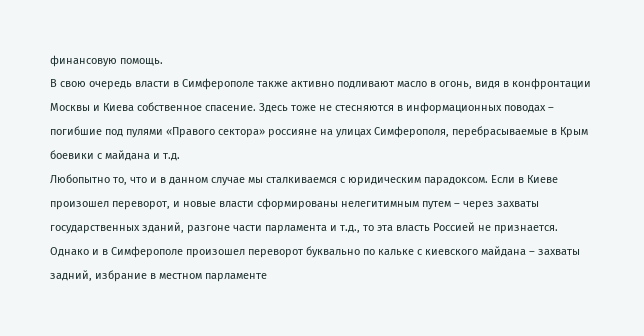финансовую помощь.
В свою очередь власти в Симферополе также активно подливают масло в огонь, видя в конфронтации Москвы и Киева собственное спасение. Здесь тоже не стесняются в информационных поводах – погибшие под пулями «Правого сектора» россияне на улицах Симферополя, перебрасываемые в Крым боевики с майдана и т.д.
Любопытно то, что и в данном случае мы сталкиваемся с юридическим парадоксом. Если в Киеве произошел переворот, и новые власти сформированы нелегитимным путем – через захваты государственных зданий, разгоне части парламента и т.д., то эта власть Россией не признается.
Однако и в Симферополе произошел переворот буквально по кальке с киевского майдана – захваты задний, избрание в местном парламенте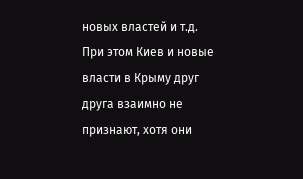новых властей и т.д. При этом Киев и новые власти в Крыму друг друга взаимно не признают, хотя они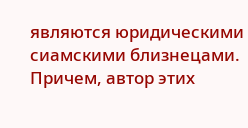являются юридическими сиамскими близнецами. Причем, автор этих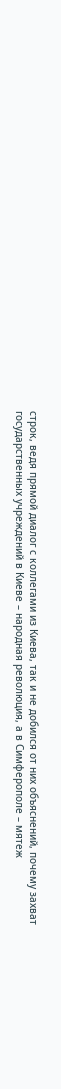строк, ведя прямой диалог с коллегами из Киева, так и не добился от них объяснений, почему захват государственных учреждений в Киеве – народная революция, а в Симферополе – мятеж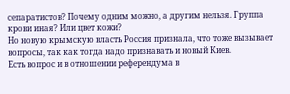сепаратистов? Почему одним можно, а другим нельзя. Группа крови иная? Или цвет кожи?
Но новую крымскую власть Россия признала, что тоже вызывает вопросы, так как тогда надо признавать и новый Киев.
Есть вопрос и в отношении референдума в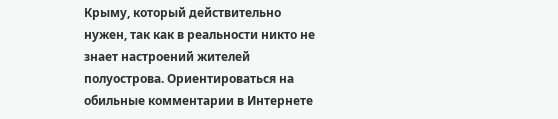Крыму, который действительно нужен, так как в реальности никто не знает настроений жителей полуострова. Ориентироваться на обильные комментарии в Интернете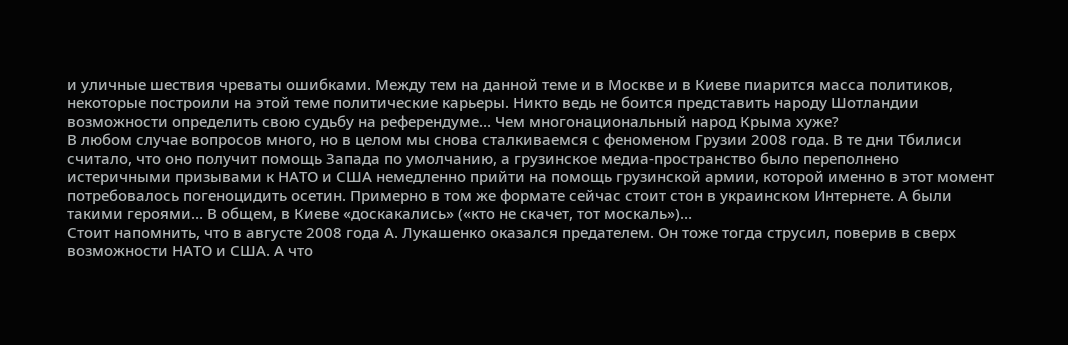и уличные шествия чреваты ошибками. Между тем на данной теме и в Москве и в Киеве пиарится масса политиков, некоторые построили на этой теме политические карьеры. Никто ведь не боится представить народу Шотландии возможности определить свою судьбу на референдуме… Чем многонациональный народ Крыма хуже?
В любом случае вопросов много, но в целом мы снова сталкиваемся с феноменом Грузии 2008 года. В те дни Тбилиси считало, что оно получит помощь Запада по умолчанию, а грузинское медиа-пространство было переполнено истеричными призывами к НАТО и США немедленно прийти на помощь грузинской армии, которой именно в этот момент потребовалось погеноцидить осетин. Примерно в том же формате сейчас стоит стон в украинском Интернете. А были такими героями… В общем, в Киеве «доскакались» («кто не скачет, тот москаль»)…
Стоит напомнить, что в августе 2008 года А. Лукашенко оказался предателем. Он тоже тогда струсил, поверив в сверх возможности НАТО и США. А что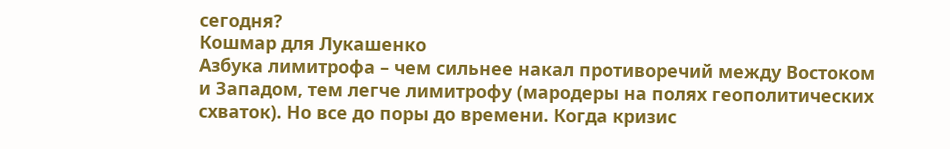сегодня?
Кошмар для Лукашенко
Азбука лимитрофа – чем сильнее накал противоречий между Востоком и Западом, тем легче лимитрофу (мародеры на полях геополитических схваток). Но все до поры до времени. Когда кризис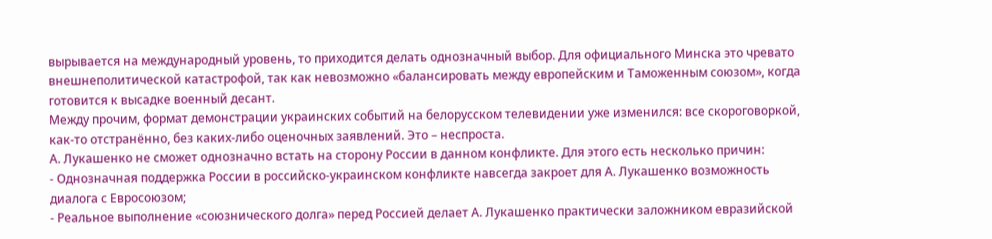вырывается на международный уровень, то приходится делать однозначный выбор. Для официального Минска это чревато внешнеполитической катастрофой, так как невозможно «балансировать между европейским и Таможенным союзом», когда готовится к высадке военный десант.
Между прочим, формат демонстрации украинских событий на белорусском телевидении уже изменился: все скороговоркой, как-то отстранённо, без каких-либо оценочных заявлений. Это – неспроста.
А. Лукашенко не сможет однозначно встать на сторону России в данном конфликте. Для этого есть несколько причин:
- Однозначная поддержка России в российско-украинском конфликте навсегда закроет для А. Лукашенко возможность диалога с Евросоюзом;
- Реальное выполнение «союзнического долга» перед Россией делает А. Лукашенко практически заложником евразийской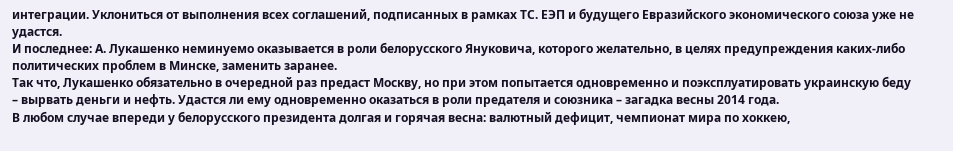интеграции. Уклониться от выполнения всех соглашений, подписанных в рамках ТС. ЕЭП и будущего Евразийского экономического союза уже не удастся.
И последнее: А. Лукашенко неминуемо оказывается в роли белорусского Януковича, которого желательно, в целях предупреждения каких-либо политических проблем в Минске, заменить заранее.
Так что, Лукашенко обязательно в очередной раз предаст Москву, но при этом попытается одновременно и поэксплуатировать украинскую беду – вырвать деньги и нефть. Удастся ли ему одновременно оказаться в роли предателя и союзника – загадка весны 2014 года.
В любом случае впереди у белорусского президента долгая и горячая весна: валютный дефицит, чемпионат мира по хоккею,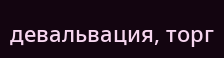девальвация, торг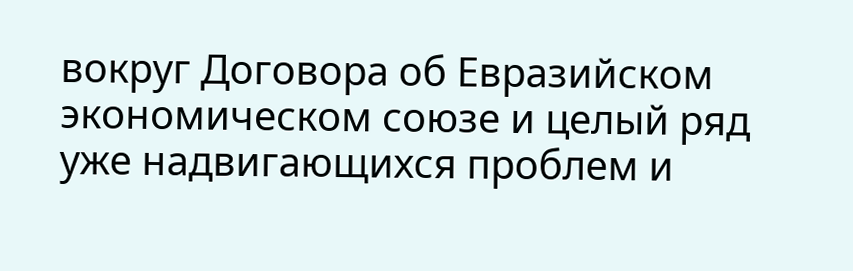вокруг Договора об Евразийском экономическом союзе и целый ряд уже надвигающихся проблем и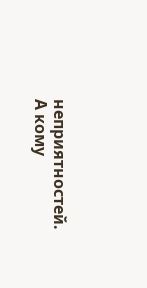неприятностей. А кому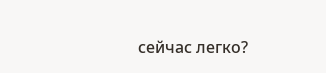сейчас легко?